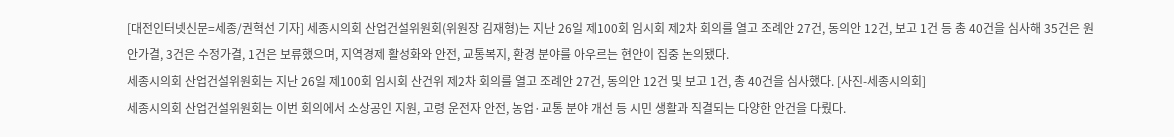[대전인터넷신문=세종/권혁선 기자] 세종시의회 산업건설위원회(위원장 김재형)는 지난 26일 제100회 임시회 제2차 회의를 열고 조례안 27건, 동의안 12건, 보고 1건 등 총 40건을 심사해 35건은 원안가결, 3건은 수정가결, 1건은 보류했으며, 지역경제 활성화와 안전, 교통복지, 환경 분야를 아우르는 현안이 집중 논의됐다.
세종시의회 산업건설위원회는 지난 26일 제100회 임시회 산건위 제2차 회의를 열고 조례안 27건, 동의안 12건 및 보고 1건, 총 40건을 심사했다. [사진-세종시의회]
세종시의회 산업건설위원회는 이번 회의에서 소상공인 지원, 고령 운전자 안전, 농업·교통 분야 개선 등 시민 생활과 직결되는 다양한 안건을 다뤘다.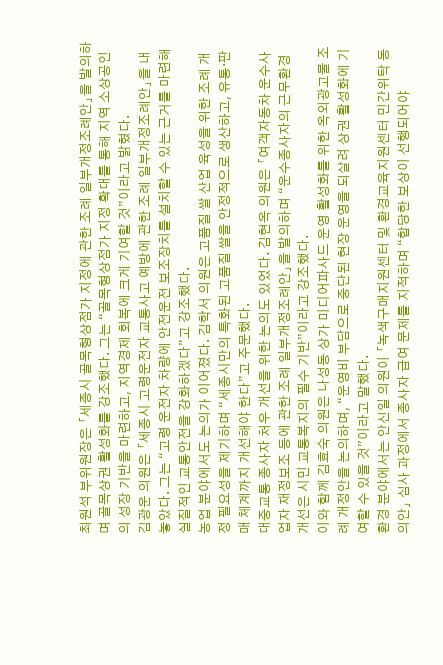최원석 부위원장은 「세종시 골목형상점가 지정에 관한 조례 일부개정조례안」을 발의하며 골목상권 활성화를 강조했다. 그는 “골목형상점가 지정 확대를 통해 지역 소상공인의 성장 기반을 마련하고, 지역경제 회복에 크게 기여할 것”이라고 밝혔다.
김광운 의원은 「세종시 고령운전자 교통사고 예방에 관한 조례 일부개정조례안」을 내놓았다. 그는 “고령 운전자 차량에 안전운전 보조장치를 설치할 수 있는 근거를 마련해 실질적인 교통안전을 강화하겠다”고 강조했다.
농업 분야에서도 논의가 이어졌다. 김학서 의원은 고품질 쌀 산업 육성을 위한 조례 개정 필요성을 제기하며 “세종시만의 특화된 고품질 쌀을 안정적으로 생산하고, 유통·판매 체계까지 개선해야 한다”고 주문했다.
대중교통 종사자 처우 개선을 위한 논의도 있었다. 김현옥 의원은 「여객자동차 운수사업자 재정보조 등에 관한 조례 일부개정조례안」을 발의하며 “운수종사자의 근무환경 개선은 시민 교통복지의 필수 기반”이라고 강조했다.
이와 함께 김효숙 의원은 나성동 상가 미디어파사드 운영 활성화를 위한 옥외광고물 조례 개정안을 논의하며, “운영비 부담으로 중단된 현장 운영을 되살려 상권 활성화에 기여할 수 있을 것”이라고 말했다.
환경 분야에서는 안신일 의원이 「녹색구매지원센터 및 환경교육지원센터 민간위탁 동의안」 심사 과정에서 종사자 급여 문제를 지적하며 “합당한 보상이 선행되어야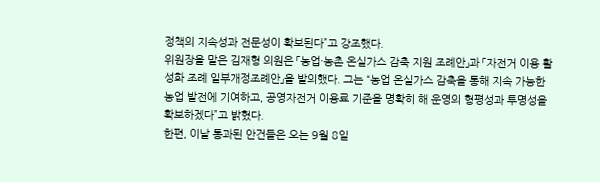정책의 지속성과 전문성이 확보된다”고 강조했다.
위원장을 맡은 김재형 의원은 「농업·농촌 온실가스 감축 지원 조례안」과 「자전거 이용 활성화 조례 일부개정조례안」을 발의했다. 그는 “농업 온실가스 감축을 통해 지속 가능한 농업 발전에 기여하고, 공영자전거 이용료 기준을 명확히 해 운영의 형평성과 투명성을 확보하겠다”고 밝혔다.
한편, 이날 통과된 안건들은 오는 9월 8일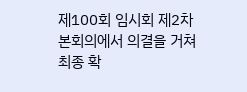제100회 임시회 제2차 본회의에서 의결을 거쳐 최종 확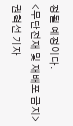정될 예정이다.
<무단전재 및 재배포 금지> 권혁선 기자